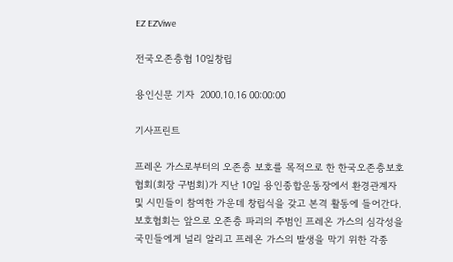EZ EZViwe

전국오존층협 10일창립

용인신문 기자  2000.10.16 00:00:00

기사프린트

프레온 가스로부터의 오존층 보호를 목적으로 한 한국오존층보호협회(회장 구범회)가 지난 10일 용인종합운동장에서 환경관계자 및 시민들이 참여한 가운데 창립식을 갖고 본격 활동에 들어간다.
보호협회는 앞으로 오존층 파괴의 주범인 프레온 가스의 심각성을 국민들에게 널리 알리고 프레온 가스의 발생을 막기 위한 각종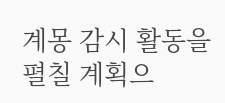계몽 감시 활동을 펼칠 계획으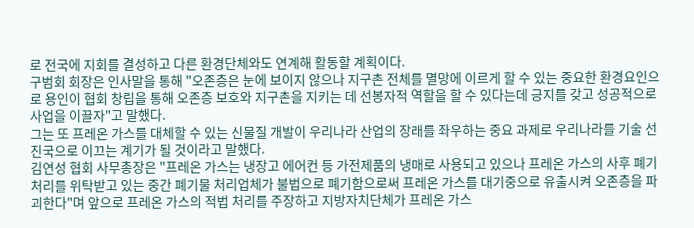로 전국에 지회를 결성하고 다른 환경단체와도 연계해 활동할 계획이다.
구범회 회장은 인사말을 통해 "오존층은 눈에 보이지 않으나 지구촌 전체를 멸망에 이르게 할 수 있는 중요한 환경요인으로 용인이 협회 창립을 통해 오존층 보호와 지구촌을 지키는 데 선봉자적 역할을 할 수 있다는데 긍지를 갖고 성공적으로 사업을 이끌자"고 말했다.
그는 또 프레온 가스를 대체할 수 있는 신물질 개발이 우리나라 산업의 장래를 좌우하는 중요 과제로 우리나라를 기술 선진국으로 이끄는 계기가 될 것이라고 말했다.
김연성 협회 사무총장은 "프레온 가스는 냉장고 에어컨 등 가전제품의 냉매로 사용되고 있으나 프레온 가스의 사후 폐기 처리를 위탁받고 있는 중간 폐기물 처리업체가 불법으로 폐기함으로써 프레온 가스를 대기중으로 유출시켜 오존층을 파괴한다"며 앞으로 프레온 가스의 적법 처리를 주장하고 지방자치단체가 프레온 가스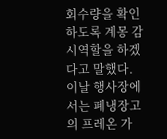회수량을 확인하도록 계몽 감시역할을 하겠다고 말했다.
이날 행사장에서는 폐냉장고의 프레온 가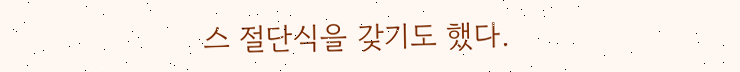스 절단식을 갖기도 했다.